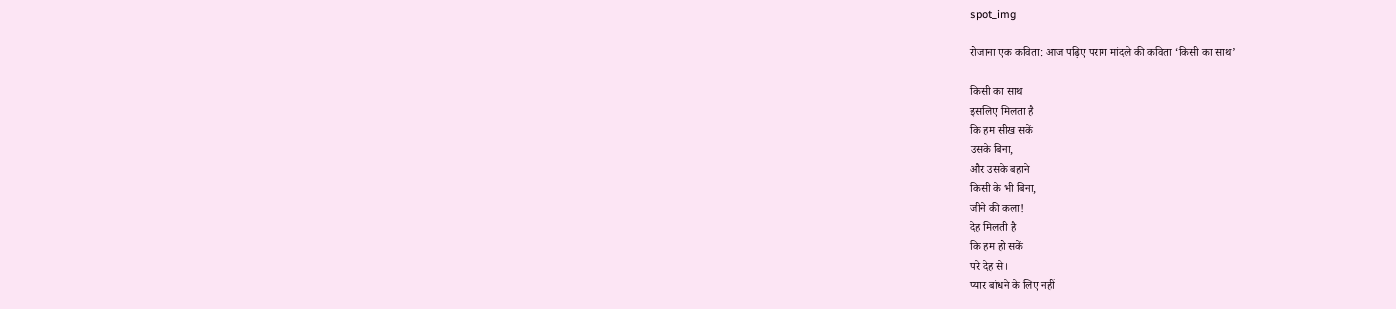spot_img

रोजाना एक कविता: आज पढ़िए पराग मांदले की कविता ‘किसी का साथ’

किसी का साथ
इसलिए मिलता है
कि हम सीख सकें
उसके बिना,
और उसके बहाने
किसी के भी बिना,
जीने की कला!
देह मिलती है
कि हम हो सकें
परे देह से।
प्यार बांधने के लिए नहीं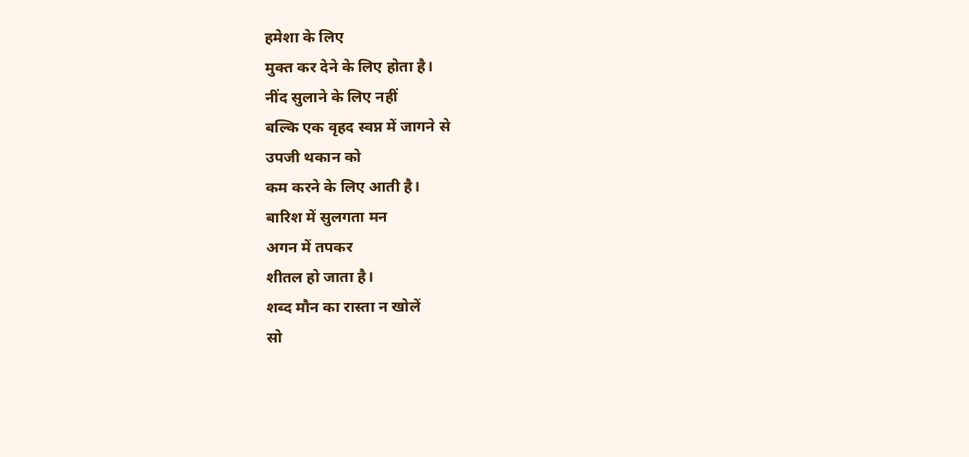हमेशा के लिए
मुक्त कर देने के लिए होता है।
नींद सुलाने के लिए नहीं
बल्कि एक वृहद स्वप्न में जागने से
उपजी थकान को
कम करने के लिए आती है।
बारिश में सुलगता मन
अगन में तपकर
शीतल हो जाता है।
शब्द मौन का रास्ता न खोलें
सो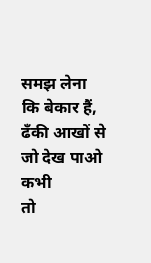समझ लेना कि बेकार हैं,
ढँकी आखों से जो देख पाओ कभी
तो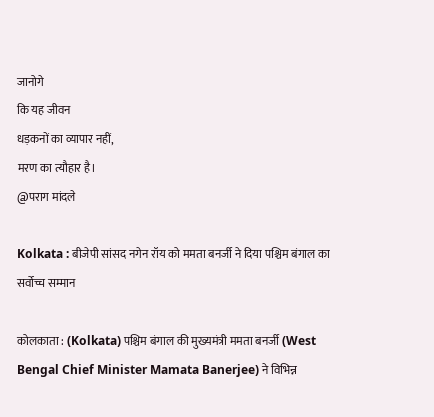जानोगे
कि यह जीवन
धड़कनों का व्यापार नहीं,
मरण का त्यौहार है।
@पराग मांदले

Kolkata : बीजेपी सांसद नगेन रॉय को ममता बनर्जी ने दिया पश्चिम बंगाल का सर्वोच्च सम्मान

कोलकाता : (Kolkata) पश्चिम बंगाल की मुख्यमंत्री ममता बनर्जी (West Bengal Chief Minister Mamata Banerjee) ने विभिन्न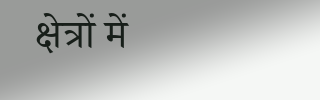क्षेत्रों में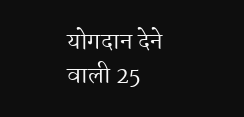योगदान देने वाली 25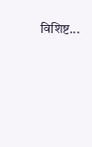विशिष्ट...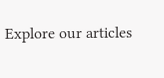Explore our articles